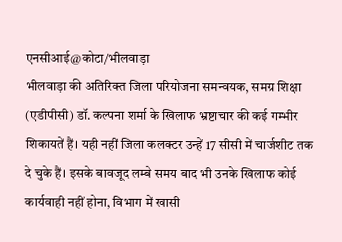एनसीआई@कोटा/भीलवाड़ा
भीलवाड़ा की अतिरिक्त जिला परियोजना समन्वयक, समग्र शिक्षा (एडीपीसी) डॉ. कल्पना शर्मा के खिलाफ भ्रष्टाचार की कई गम्भीर शिकायतें हैं। यही नहीं जिला कलक्टर उन्हें 17 सीसी में चार्जशीट तक दे चुके हैं। इसके बावजूद लम्बे समय बाद भी उनके खिलाफ कोई कार्यवाही नहीं होना, विभाग में खासी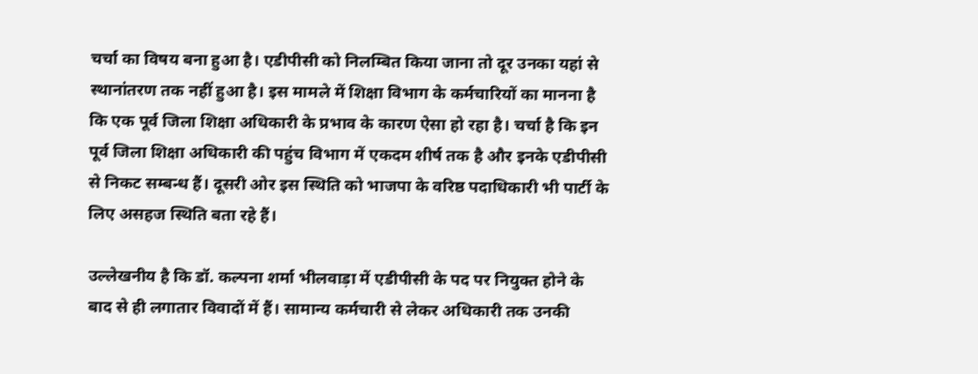चर्चा का विषय बना हुआ है। एडीपीसी को निलम्बित किया जाना तो दूर उनका यहां से स्थानांतरण तक नहीं हुआ है। इस मामले में शिक्षा विभाग के कर्मचारियों का मानना है कि एक पूर्व जिला शिक्षा अधिकारी के प्रभाव के कारण ऐसा हो रहा है। चर्चा है कि इन पूर्व जिला शिक्षा अधिकारी की पहुंच विभाग में एकदम शीर्ष तक है और इनके एडीपीसी से निकट सम्बन्ध हैं। दूसरी ओर इस स्थिति को भाजपा के वरिष्ठ पदाधिकारी भी पार्टी के लिए असहज स्थिति बता रहे हैं।

उल्लेखनीय है कि डॉ. कल्पना शर्मा भीलवाड़ा में एडीपीसी के पद पर नियुक्त होने के बाद से ही लगातार विवादों में हैं। सामान्य कर्मचारी से लेकर अधिकारी तक उनकी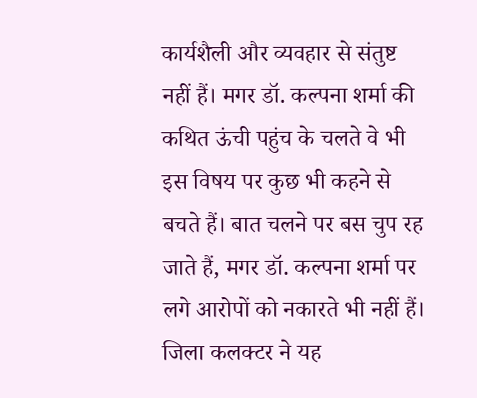कार्यशैली और व्यवहार से संतुष्ट नहीं हैं। मगर डॉ. कल्पना शर्मा की कथित ऊंची पहुंच के चलते वे भी इस विषय पर कुछ भी कहने से बचते हैं। बात चलने पर बस चुप रह जाते हैं, मगर डॉ. कल्पना शर्मा पर लगे आरोपों को नकारते भी नहीं हैं।
जिला कलक्टर ने यह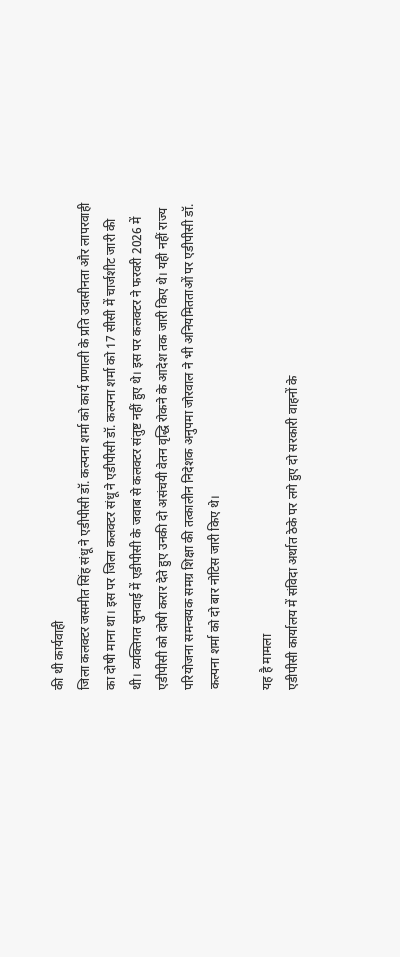की थी कार्यवाही
जिला कलक्टर जसमीत सिंह संधू ने एडीपीसी डॉ. कल्पना शर्मा को कार्य प्रणाली के प्रति उदासीनता और लापरवाही का दोषी माना था। इस पर जिला कलक्टर संधू ने एडीपीसी डॉ. कल्पना शर्मा को 17 सीसी में चार्जशीट जारी की थी। व्यक्तिगत सुनवाई में एडीपीसी के जवाब से कलक्टर संतुष्ट नहीं हुए थे। इस पर कलक्टर ने फरवरी 2026 में एडीपीसी को दोषी करार देते हुए उनकी दो असंचयी वेतन वृद्धि रोकने के आदेश तक जारी किए थे। यही नहीं राज्य परियोजना समन्वयक समग्र शिक्षा की तत्कालीन निदेशक अनुपमा जोरवाल ने भी अनियमितताओं पर एडीपीसी डॉ. कल्पना शर्मा को दो बार नोटिस जारी किए थे।

यह है मामला
एडीपीसी कार्यालय में संविदा अर्थात ठेके पर लगे हुए दो सरकारी वाहनों के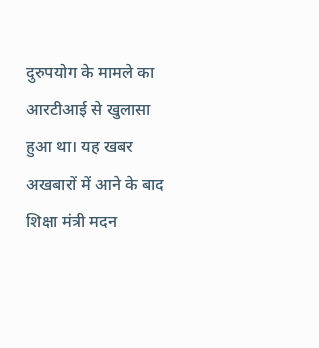दुरुपयोग के मामले का आरटीआई से खुलासा हुआ था। यह खबर अखबारों में आने के बाद शिक्षा मंत्री मदन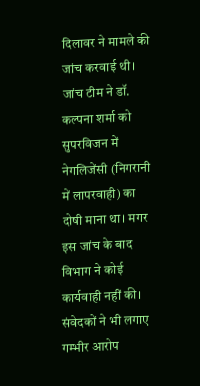दिलावर ने मामले की जांच करवाई थी। जांच टीम ने डॉ. कल्पना शर्मा को सुपरविजन में नेगलिजेंसी (निगरानी में लापरवाही) का दोषी माना था। मगर इस जांच के बाद विभाग ने कोई कार्यवाही नहीं की।
संवेदकों ने भी लगाए गम्भीर आरोप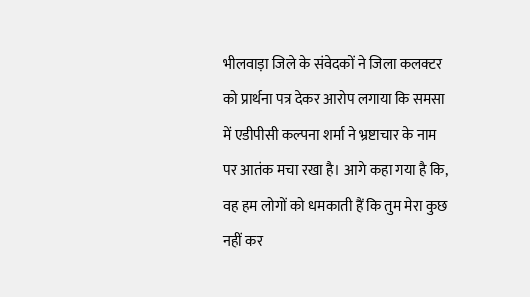भीलवाड़ा जिले के संवेदकों ने जिला कलक्टर को प्रार्थना पत्र देकर आरोप लगाया कि समसा में एडीपीसी कल्पना शर्मा ने भ्रष्टाचार के नाम पर आतंक मचा रखा है। आगे कहा गया है कि, वह हम लोगों को धमकाती हैं कि तुम मेरा कुछ नहीं कर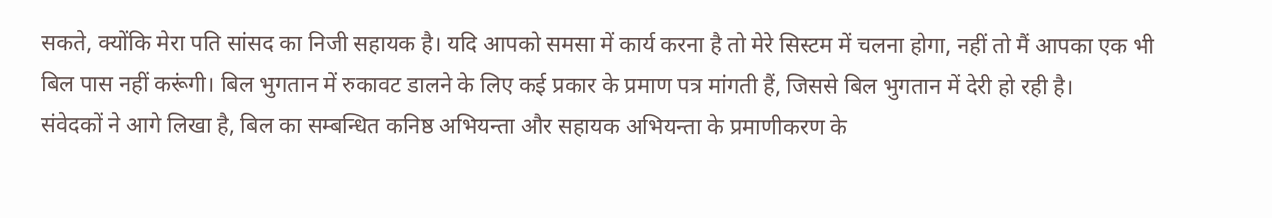सकते, क्योंकि मेरा पति सांसद का निजी सहायक है। यदि आपको समसा में कार्य करना है तो मेरे सिस्टम में चलना होगा, नहीं तो मैं आपका एक भी बिल पास नहीं करूंगी। बिल भुगतान में रुकावट डालने के लिए कई प्रकार के प्रमाण पत्र मांगती हैं, जिससे बिल भुगतान में देरी हो रही है।
संवेदकों ने आगे लिखा है, बिल का सम्बन्धित कनिष्ठ अभियन्ता और सहायक अभियन्ता के प्रमाणीकरण के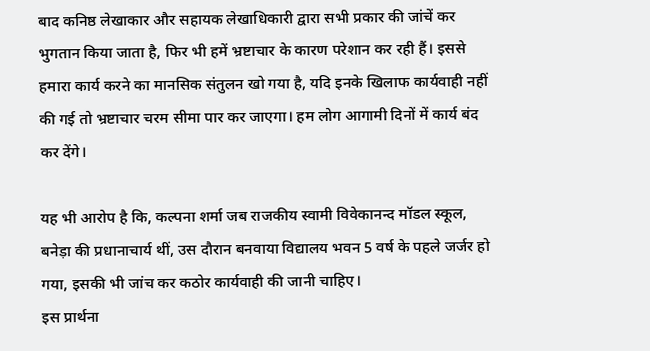बाद कनिष्ठ लेखाकार और सहायक लेखाधिकारी द्वारा सभी प्रकार की जांचें कर भुगतान किया जाता है, फिर भी हमें भ्रष्टाचार के कारण परेशान कर रही हैं। इससे हमारा कार्य करने का मानसिक संतुलन खो गया है, यदि इनके खिलाफ कार्यवाही नहीं की गई तो भ्रष्टाचार चरम सीमा पार कर जाएगा। हम लोग आगामी दिनों में कार्य बंद कर देंगे।

यह भी आरोप है कि, कल्पना शर्मा जब राजकीय स्वामी विवेकानन्द मॉडल स्कूल, बनेड़ा की प्रधानाचार्य थीं, उस दौरान बनवाया विद्यालय भवन 5 वर्ष के पहले जर्जर हो गया, इसकी भी जांच कर कठोर कार्यवाही की जानी चाहिए।
इस प्रार्थना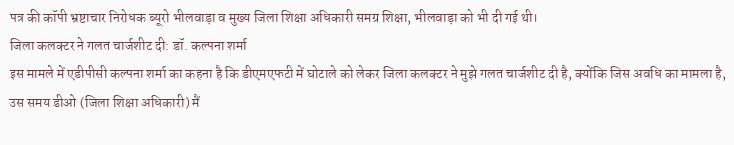पत्र की कॉपी भ्रष्टाचार निरोधक ब्यूरो भीलवाड़ा व मुख्य जिला शिक्षा अधिकारी समग्र शिक्षा, भीलवाड़ा को भी दी गई थी।
जिला कलक्टर ने गलत चार्जशीट दी: डॉ. कल्पना शर्मा
इस मामले में एडीपीसी कल्पना शर्मा का कहना है कि डीएमएफटी में घोटाले को लेकर जिला कलक्टर ने मुझे गलत चार्जशीट दी है, क्योंकि जिस अवधि का मामला है, उस समय डीओ (जिला शिक्षा अधिकारी) मैं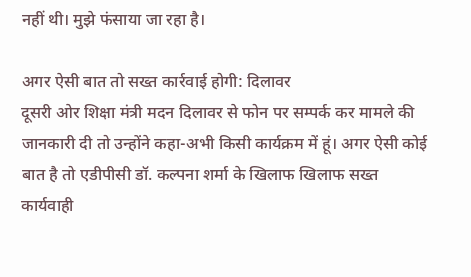नहीं थी। मुझे फंसाया जा रहा है।

अगर ऐसी बात तो सख्त कार्रवाई होगी: दिलावर
दूसरी ओर शिक्षा मंत्री मदन दिलावर से फोन पर सम्पर्क कर मामले की जानकारी दी तो उन्होंने कहा-अभी किसी कार्यक्रम में हूं। अगर ऐसी कोई बात है तो एडीपीसी डॉ. कल्पना शर्मा के खिलाफ खिलाफ सख्त कार्यवाही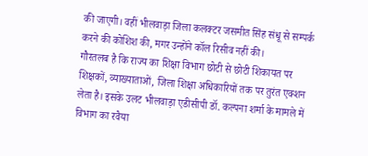की जाएगी। वहीं भीलवाड़ा जिला कलक्टर जसमीत सिंह संधू से सम्पर्क करने की कोशिश की, मगर उन्होंने कॉल रिसीव नहीं की।
गौरतलब है कि राज्य का शिक्षा विभाग छोटी से छोटी शिकायत पर शिक्षकों, व्याख्याताओं, जिला शिक्षा अधिकारियों तक पर तुरंत एक्शन लेता है। इसके उलट भीलवाड़ा एडीसीपी डॉ. कल्पना शर्मा के मामले में विभाग का रवैया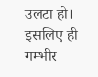उलटा हो। इसलिए ही गम्भीर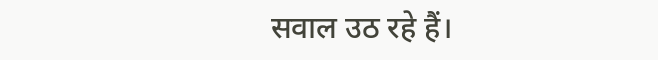सवाल उठ रहे हैं।